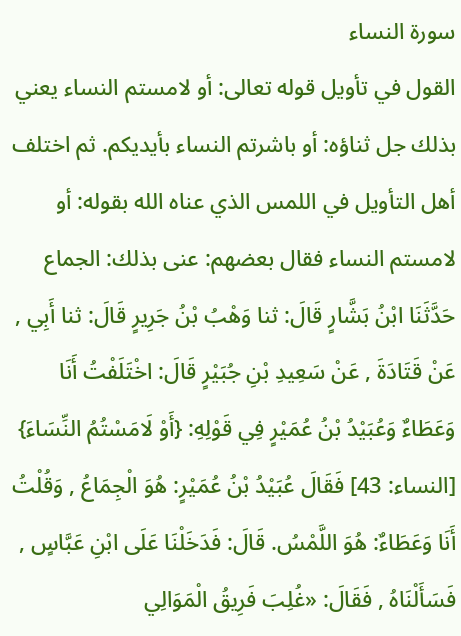سورة النساء
القول في تأويل قوله تعالى: أو لامستم النساء يعني بذلك جل ثناؤه: أو باشرتم النساء بأيديكم. ثم اختلف أهل التأويل في اللمس الذي عناه الله بقوله: أو لامستم النساء فقال بعضهم: عنى بذلك: الجماع
حَدَّثَنَا ابْنُ بَشَّارٍ قَالَ: ثنا وَهْبُ بْنُ جَرِيرٍ قَالَ: ثنا أَبِي , عَنْ قَتَادَةَ , عَنْ سَعِيدِ بْنِ جُبَيْرٍ قَالَ: اخْتَلَفْتُ أَنَا وَعَطَاءٌ وَعُبَيْدُ بْنُ عُمَيْرٍ فِي قَوْلِهِ: {أَوْ لَامَسْتُمُ النِّسَاءَ} [النساء: 43] فَقَالَ عُبَيْدُ بْنُ عُمَيْرٍ: هُوَ الْجِمَاعُ , وَقُلْتُ أَنَا وَعَطَاءٌ: هُوَ اللَّمْسُ. قَالَ: فَدَخَلْنَا عَلَى ابْنِ عَبَّاسٍ , فَسَأَلْنَاهُ , فَقَالَ: «غُلِبَ فَرِيقُ الْمَوَالِي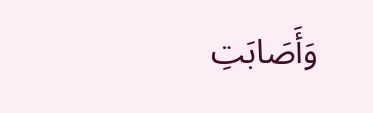وَأَصَابَتِ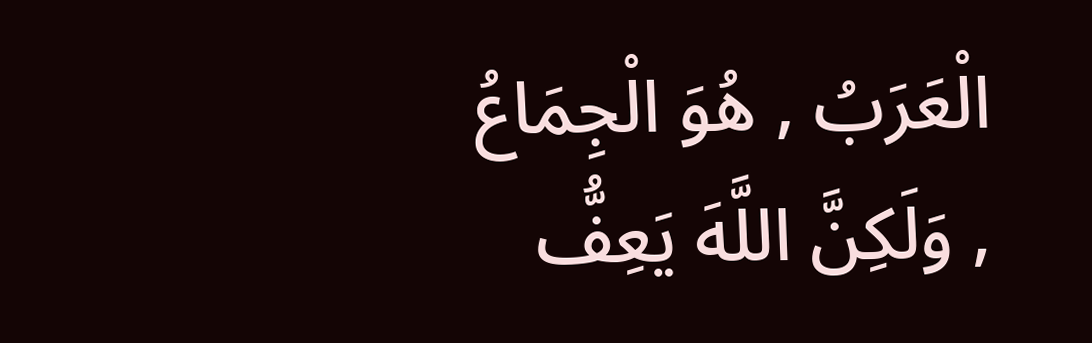الْعَرَبُ , هُوَ الْجِمَاعُ , وَلَكِنَّ اللَّهَ يَعِفُّ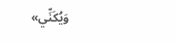وَيُكَنِّي»